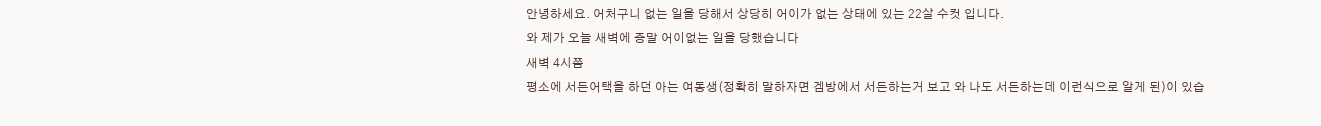안녕하세요. 어처구니 없는 일을 당해서 상당히 어이가 없는 상태에 있는 22살 수컷 입니다.
와 제가 오늘 새벽에 증말 어이없는 일을 당했습니다
새벽 4시쯤
평소에 서든어택을 하던 아는 여동생(정확히 말하자면 겜방에서 서든하는거 보고 와 나도 서든하는데 이런식으로 알게 된)이 있습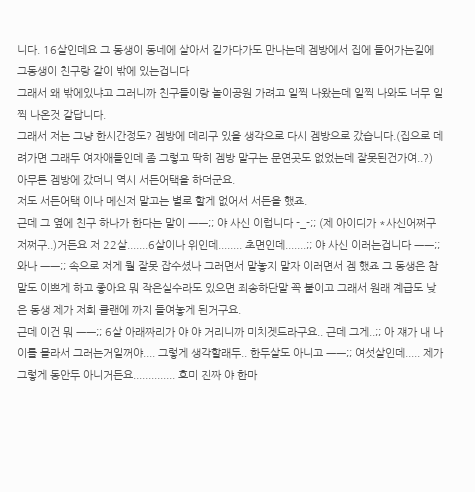니다. 16살인데요 그 동생이 동네에 살아서 길가다가도 만나는데 겜방에서 집에 들어가는길에 그동생이 친구랑 같이 밖에 있는겁니다
그래서 왜 밖에있냐고 그러니까 친구들이랑 놀이공원 가려고 일찍 나왔는데 일찍 나와도 너무 일찍 나온것 같답니다.
그래서 저는 그냥 한시간정도? 겜방에 데리구 있을 생각으로 다시 겜방으로 갔습니다.(집으로 데려가면 그래두 여자애들인데 좀 그렇고 딱히 겜방 말구는 문연곳도 없었는데 잘못된건가여..?)
아무튼 겜방에 갔더니 역시 서든어택을 하더군요.
저도 서든어택 이나 메신저 말고는 별로 할게 없어서 서든을 했죠.
근데 그 옆에 친구 하나가 한다는 말이 ㅡㅡ;; 야 사신 이럽니다 -_-;; (제 아이디가 *사신어쩌구저쩌구..)거든요 저 22살.......6살이나 위인데........ 초면인데.......;; 야 사신 이러는겁니다 ㅡㅡ;;
와나 ㅡㅡ;; 속으로 저게 뭘 잘못 잡수셨나 그러면서 말놓지 말자 이러면서 겜 했죠 그 동생은 참 말도 이쁘게 하고 좋아요 뭐 작은실수라도 있으면 죄송하단말 꼭 붙이고 그래서 원래 계급도 낮은 동생 제가 저희 클랜에 까지 들여놓게 된거구요.
근데 이건 뭐 ㅡㅡ;; 6살 아래짜리가 야 야 거리니까 미치겟드라구요.. 근데 그게..;; 아 쟤가 내 나이를 몰라서 그러는거일꺼야.... 그렇게 생각할래두.. 한두살도 아니고 ㅡㅡ;; 여섯살인데..... 제가 그렇게 동안두 아니거든요.............. 흐미 진짜 야 한마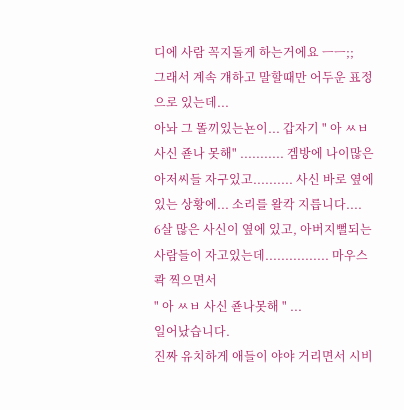디에 사람 꼭지돌게 하는거에요 ㅡㅡ;;
그래서 계속 걔하고 말할때만 어두운 표정으로 있는데...
아놔 그 똘끼있는뇬이... 갑자기 " 아 ㅆㅂ 사신 죧나 못해" ........... 겜방에 나이많은 아저씨들 자구있고.......... 사신 바로 옆에있는 상황에... 소리를 왈칵 지릅니다....
6살 많은 사신이 옆에 있고, 아버지뻘되는사람들이 자고있는데................ 마우스 콱 찍으면서
" 아 ㅆㅂ 사신 죧나못해 " ...
일어났습니다.
진짜 유치하게 애들이 야야 거리면서 시비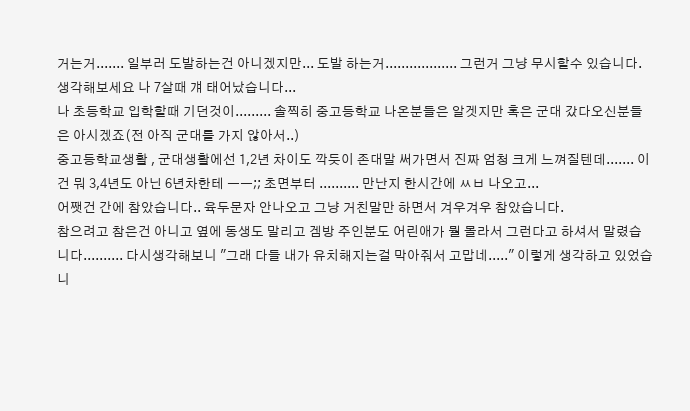거는거....... 일부러 도발하는건 아니겠지만... 도발 하는거.................. 그런거 그냥 무시할수 있습니다.
생각해보세요 나 7살때 걔 태어났습니다...
나 초등학교 입학할때 기던것이......... 솔찍히 중고등학교 나온분들은 알겟지만 혹은 군대 갔다오신분들은 아시겠죠(전 아직 군대를 가지 않아서..)
중고등학교생활 , 군대생활에선 1,2년 차이도 깍듯이 존대말 써가면서 진짜 엄청 크게 느껴질텐데....... 이건 뭐 3,4년도 아닌 6년차한테 ㅡㅡ;; 초면부터 .......... 만난지 한시간에 ㅆㅂ 나오고...
어쨋건 간에 참았습니다.. 육두문자 안나오고 그냥 거친말만 하면서 겨우겨우 참았습니다.
참으려고 참은건 아니고 옆에 동생도 말리고 겜방 주인분도 어린애가 뭘 몰라서 그런다고 하셔서 말렸습니다.......... 다시생각해보니 "그래 다들 내가 유치해지는걸 막아줘서 고맙네....." 이렇게 생각하고 있었습니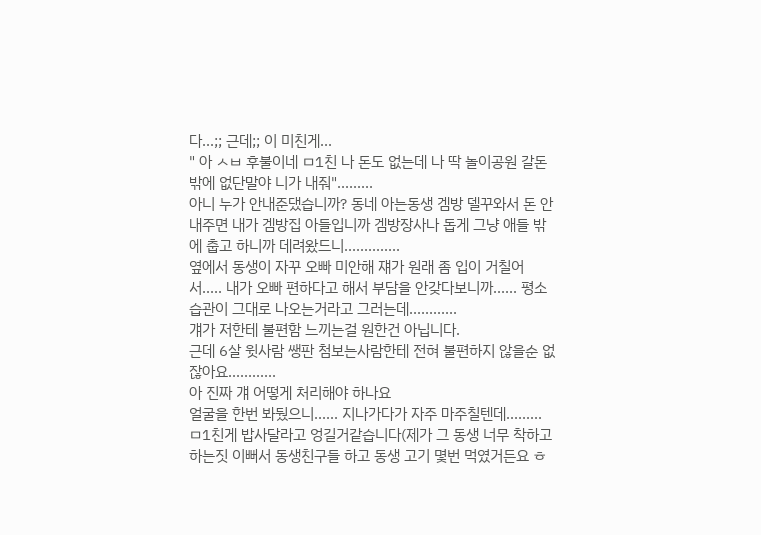다...;; 근데;; 이 미친게...
" 아 ㅅㅂ 후불이네 ㅁ1친 나 돈도 없는데 나 딱 놀이공원 갈돈밖에 없단말야 니가 내줘".........
아니 누가 안내준댔습니까? 동네 아는동생 겜방 델꾸와서 돈 안내주면 내가 겜방집 아들입니까 겜방장사나 돕게 그냥 애들 밖에 춥고 하니까 데려왔드니..............
옆에서 동생이 자꾸 오빠 미안해 쟤가 원래 좀 입이 거칠어서..... 내가 오빠 편하다고 해서 부담을 안갖다보니까...... 평소 습관이 그대로 나오는거라고 그러는데............
걔가 저한테 불편함 느끼는걸 원한건 아닙니다.
근데 6살 윗사람 쌩판 첨보는사람한테 전혀 불편하지 않을순 없잖아요............
아 진짜 걔 어떻게 처리해야 하나요
얼굴을 한번 봐뒀으니...... 지나가다가 자주 마주칠텐데......... ㅁ1친게 밥사달라고 엉길거같습니다(제가 그 동생 너무 착하고 하는짓 이뻐서 동생친구들 하고 동생 고기 몇번 먹였거든요 ㅎ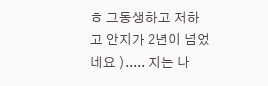ㅎ 그동생하고 저하고 안지가 2년이 넘었네요 )..... 지는 나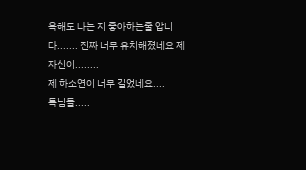욕해도 나는 지 좋아하는줄 압니다....... 진짜 너무 유치해졌네요 제 자신이........
제 하소연이 너무 길었네요....
톡님들.....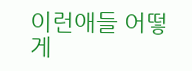이런애들 어떻게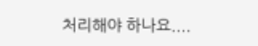처리해야 하나요....